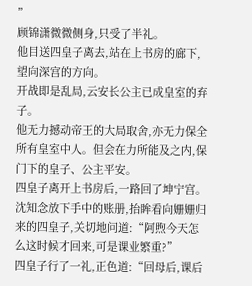”
顾锦潇微微侧身,只受了半礼。
他目送四皇子离去,站在上书房的廊下,望向深宫的方向。
开战即是乱局,云安长公主已成皇室的弃子。
他无力撼动帝王的大局取舍,亦无力保全所有皇室中人。但会在力所能及之内,保门下的皇子、公主平安。
四皇子离开上书房后,一路回了坤宁宫。
沈知念放下手中的账册,抬眸看向姗姗归来的四皇子,关切地问道:“阿煦今天怎么这时候才回来,可是课业繁重?”
四皇子行了一礼,正色道:“回母后,课后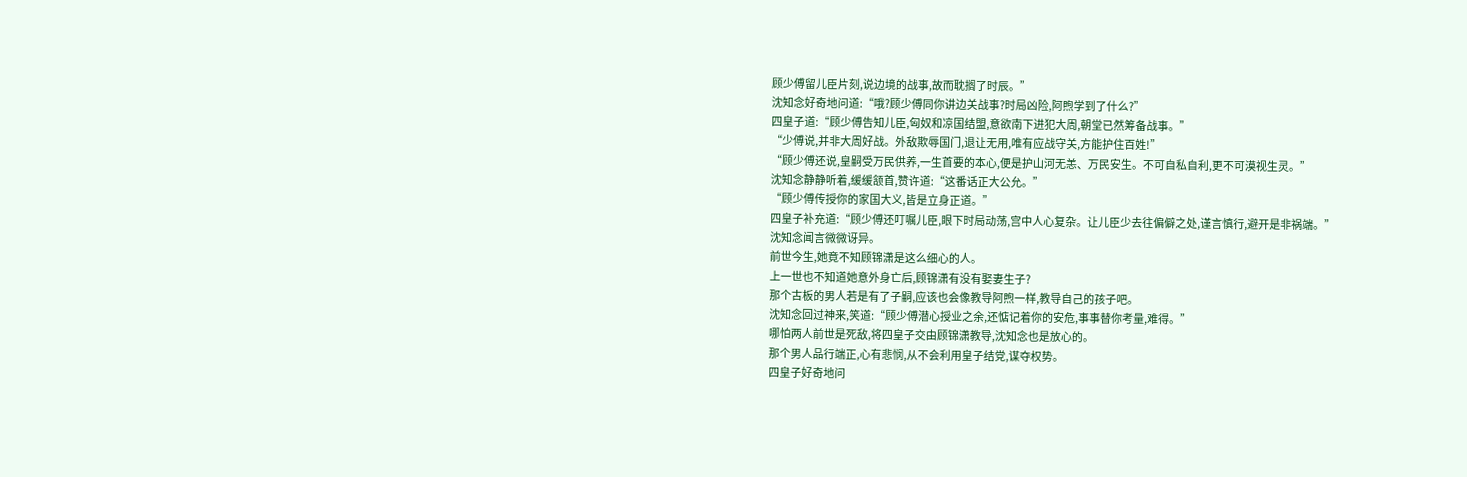顾少傅留儿臣片刻,说边境的战事,故而耽搁了时辰。”
沈知念好奇地问道:“哦?顾少傅同你讲边关战事?时局凶险,阿煦学到了什么?”
四皇子道:“顾少傅告知儿臣,匈奴和凉国结盟,意欲南下进犯大周,朝堂已然筹备战事。”
“少傅说,并非大周好战。外敌欺辱国门,退让无用,唯有应战守关,方能护住百姓!”
“顾少傅还说,皇嗣受万民供养,一生首要的本心,便是护山河无恙、万民安生。不可自私自利,更不可漠视生灵。”
沈知念静静听着,缓缓颔首,赞许道:“这番话正大公允。”
“顾少傅传授你的家国大义,皆是立身正道。”
四皇子补充道:“顾少傅还叮嘱儿臣,眼下时局动荡,宫中人心复杂。让儿臣少去往偏僻之处,谨言慎行,避开是非祸端。”
沈知念闻言微微讶异。
前世今生,她竟不知顾锦潇是这么细心的人。
上一世也不知道她意外身亡后,顾锦潇有没有娶妻生子?
那个古板的男人若是有了子嗣,应该也会像教导阿煦一样,教导自己的孩子吧。
沈知念回过神来,笑道:“顾少傅潜心授业之余,还惦记着你的安危,事事替你考量,难得。”
哪怕两人前世是死敌,将四皇子交由顾锦潇教导,沈知念也是放心的。
那个男人品行端正,心有悲悯,从不会利用皇子结党,谋夺权势。
四皇子好奇地问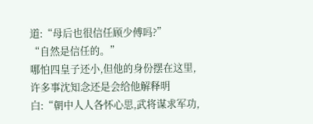道:“母后也很信任顾少傅吗?”
“自然是信任的。”
哪怕四皇子还小,但他的身份摆在这里,许多事沈知念还是会给他解释明白:“朝中人人各怀心思,武将谋求军功,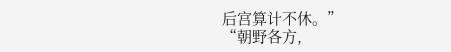后宫算计不休。”
“朝野各方,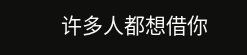许多人都想借你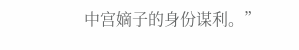中宫嫡子的身份谋利。”